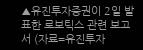▲유진투자증권이 2일 발표한 로보틱스 관련 보고서 (자료=유진투자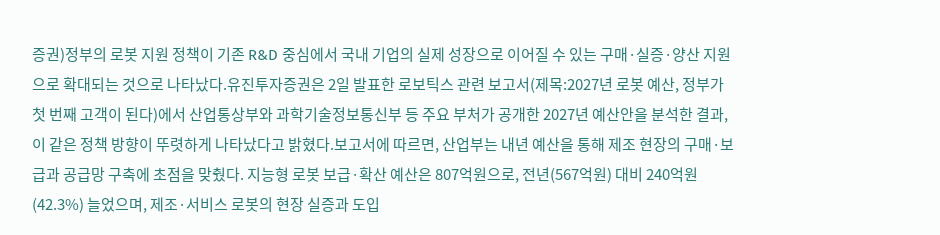증권)정부의 로봇 지원 정책이 기존 R&D 중심에서 국내 기업의 실제 성장으로 이어질 수 있는 구매·실증·양산 지원으로 확대되는 것으로 나타났다.유진투자증권은 2일 발표한 로보틱스 관련 보고서(제목:2027년 로봇 예산, 정부가 첫 번째 고객이 된다)에서 산업통상부와 과학기술정보통신부 등 주요 부처가 공개한 2027년 예산안을 분석한 결과, 이 같은 정책 방향이 뚜렷하게 나타났다고 밝혔다.보고서에 따르면, 산업부는 내년 예산을 통해 제조 현장의 구매·보급과 공급망 구축에 초점을 맞췄다. 지능형 로봇 보급·확산 예산은 807억원으로, 전년(567억원) 대비 240억원(42.3%) 늘었으며, 제조·서비스 로봇의 현장 실증과 도입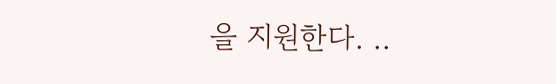을 지원한다. ..